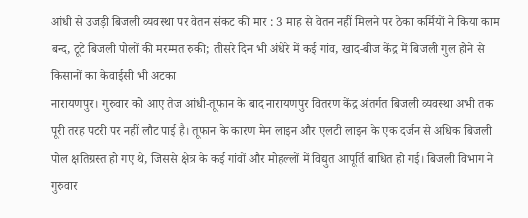आंधी से उजड़ी बिजली व्यवस्था पर वेतन संकट की मार : 3 माह से वेतन नहीं मिलने पर ठेका कर्मियों ने किया काम बन्द, टूटे बिजली पोलों की मरम्मत रुकी; तीसरे दिन भी अंधेरे में कई गांव, खाद-बीज केंद्र में बिजली गुल होने से किसानों का केवाईसी भी अटका
नारायणपुर। गुरुवार को आए तेज आंधी-तूफान के बाद नारायणपुर वितरण केंद्र अंतर्गत बिजली व्यवस्था अभी तक पूरी तरह पटरी पर नहीं लौट पाई है। तूफान के कारण मेन लाइन और एलटी लाइन के एक दर्जन से अधिक बिजली पोल क्षतिग्रस्त हो गए थे, जिससे क्षेत्र के कई गांवों और मोहल्लों में विद्युत आपूर्ति बाधित हो गई। बिजली विभाग ने गुरुवार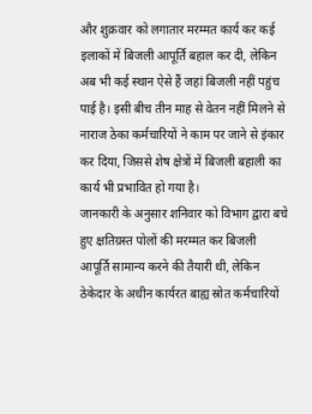और शुक्रवार को लगातार मरम्मत कार्य कर कई इलाकों में बिजली आपूर्ति बहाल कर दी, लेकिन अब भी कई स्थान ऐसे हैं जहां बिजली नहीं पहुंच पाई है। इसी बीच तीन माह से वेतन नहीं मिलने से नाराज ठेका कर्मचारियों ने काम पर जाने से इंकार कर दिया, जिससे शेष क्षेत्रों में बिजली बहाली का कार्य भी प्रभावित हो गया है।
जानकारी के अनुसार शनिवार को विभाग द्वारा बचे हुए क्षतिग्रस्त पोलों की मरम्मत कर बिजली आपूर्ति सामान्य करने की तैयारी थी, लेकिन ठेकेदार के अधीन कार्यरत बाह्य स्रोत कर्मचारियों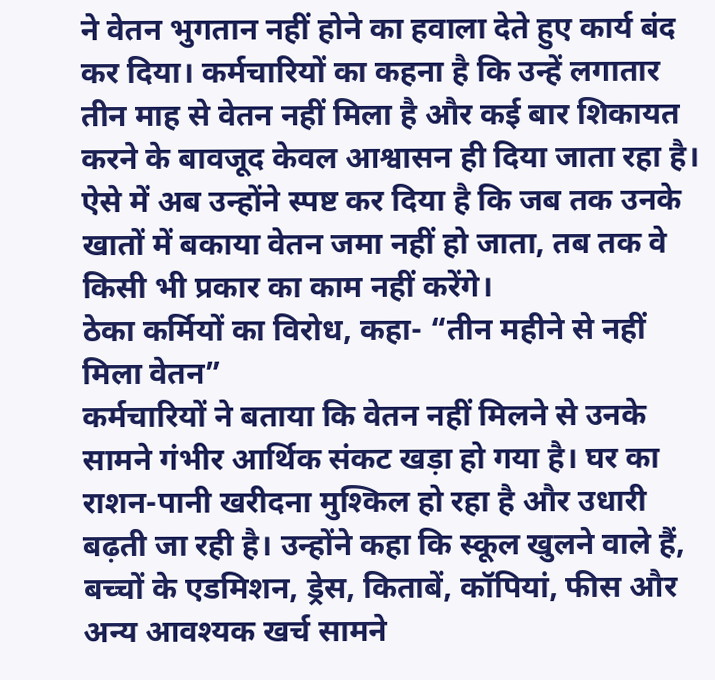ने वेतन भुगतान नहीं होने का हवाला देते हुए कार्य बंद कर दिया। कर्मचारियों का कहना है कि उन्हें लगातार तीन माह से वेतन नहीं मिला है और कई बार शिकायत करने के बावजूद केवल आश्वासन ही दिया जाता रहा है। ऐसे में अब उन्होंने स्पष्ट कर दिया है कि जब तक उनके खातों में बकाया वेतन जमा नहीं हो जाता, तब तक वे किसी भी प्रकार का काम नहीं करेंगे।
ठेका कर्मियों का विरोध, कहा- “तीन महीने से नहीं मिला वेतन”
कर्मचारियों ने बताया कि वेतन नहीं मिलने से उनके सामने गंभीर आर्थिक संकट खड़ा हो गया है। घर का राशन-पानी खरीदना मुश्किल हो रहा है और उधारी बढ़ती जा रही है। उन्होंने कहा कि स्कूल खुलने वाले हैं, बच्चों के एडमिशन, ड्रेस, किताबें, कॉपियां, फीस और अन्य आवश्यक खर्च सामने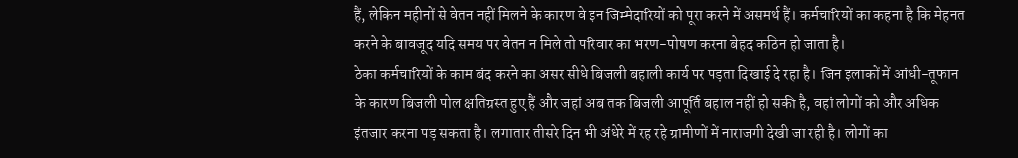हैं, लेकिन महीनों से वेतन नहीं मिलने के कारण वे इन जिम्मेदारियों को पूरा करने में असमर्थ हैं। कर्मचारियों का कहना है कि मेहनत करने के बावजूद यदि समय पर वेतन न मिले तो परिवार का भरण-पोषण करना बेहद कठिन हो जाता है।
ठेका कर्मचारियों के काम बंद करने का असर सीधे बिजली बहाली कार्य पर पड़ता दिखाई दे रहा है। जिन इलाकों में आंधी-तूफान के कारण बिजली पोल क्षतिग्रस्त हुए हैं और जहां अब तक बिजली आपूर्ति बहाल नहीं हो सकी है, वहां लोगों को और अधिक इंतजार करना पड़ सकता है। लगातार तीसरे दिन भी अंधेरे में रह रहे ग्रामीणों में नाराजगी देखी जा रही है। लोगों का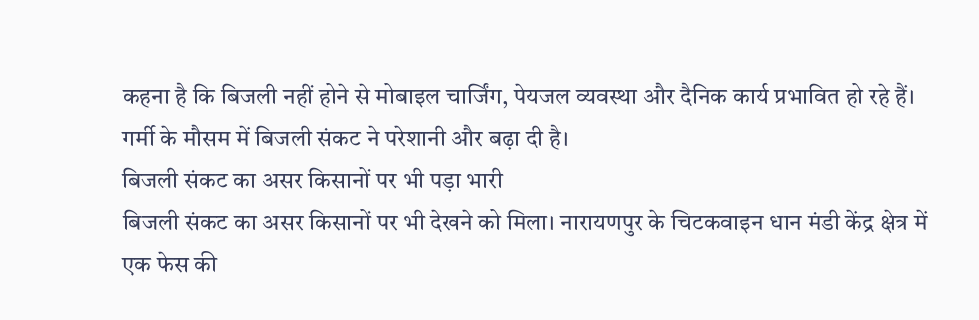कहना है कि बिजली नहीं होने से मोबाइल चार्जिंग, पेयजल व्यवस्था और दैनिक कार्य प्रभावित हो रहे हैं। गर्मी के मौसम में बिजली संकट ने परेशानी और बढ़ा दी है।
बिजली संकट का असर किसानों पर भी पड़ा भारी
बिजली संकट का असर किसानों पर भी देखने को मिला। नारायणपुर के चिटकवाइन धान मंडी केंद्र क्षेत्र में एक फेस की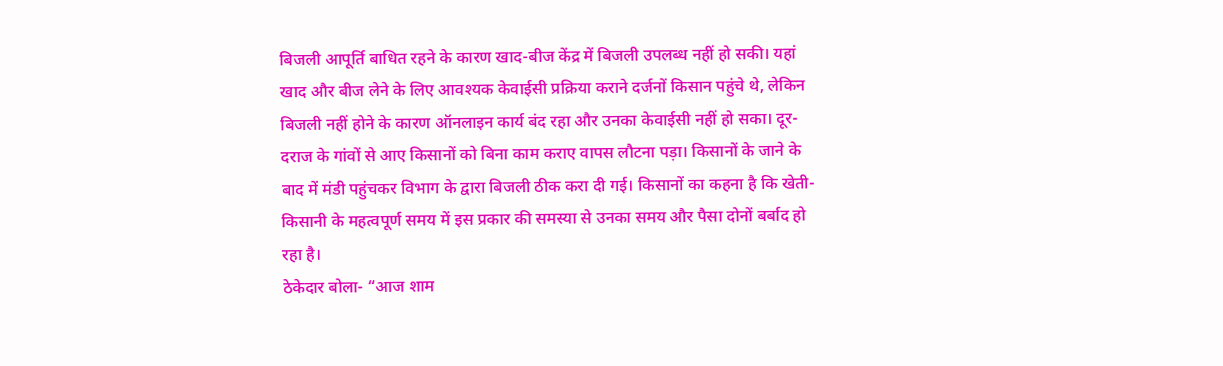बिजली आपूर्ति बाधित रहने के कारण खाद-बीज केंद्र में बिजली उपलब्ध नहीं हो सकी। यहां खाद और बीज लेने के लिए आवश्यक केवाईसी प्रक्रिया कराने दर्जनों किसान पहुंचे थे, लेकिन बिजली नहीं होने के कारण ऑनलाइन कार्य बंद रहा और उनका केवाईसी नहीं हो सका। दूर-दराज के गांवों से आए किसानों को बिना काम कराए वापस लौटना पड़ा। किसानों के जाने के बाद में मंडी पहुंचकर विभाग के द्वारा बिजली ठीक करा दी गई। किसानों का कहना है कि खेती-किसानी के महत्वपूर्ण समय में इस प्रकार की समस्या से उनका समय और पैसा दोनों बर्बाद हो रहा है।
ठेकेदार बोला- “आज शाम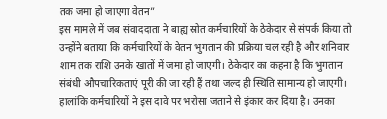तक जमा हो जाएगा वेतन”
इस मामले में जब संवाददाता ने बाह्य स्रोत कर्मचारियों के ठेकेदार से संपर्क किया तो उन्होंने बताया कि कर्मचारियों के वेतन भुगतान की प्रक्रिया चल रही है और शनिवार शाम तक राशि उनके खातों में जमा हो जाएगी। ठेकेदार का कहना है कि भुगतान संबंधी औपचारिकताएं पूरी की जा रही हैं तथा जल्द ही स्थिति सामान्य हो जाएगी। हालांकि कर्मचारियों ने इस दावे पर भरोसा जताने से इंकार कर दिया है। उनका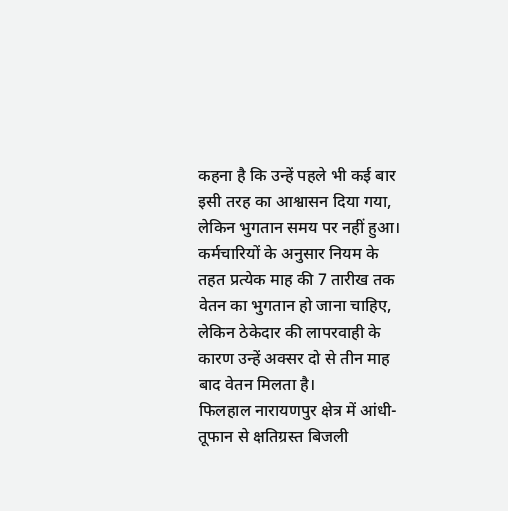कहना है कि उन्हें पहले भी कई बार इसी तरह का आश्वासन दिया गया, लेकिन भुगतान समय पर नहीं हुआ। कर्मचारियों के अनुसार नियम के तहत प्रत्येक माह की 7 तारीख तक वेतन का भुगतान हो जाना चाहिए, लेकिन ठेकेदार की लापरवाही के कारण उन्हें अक्सर दो से तीन माह बाद वेतन मिलता है।
फिलहाल नारायणपुर क्षेत्र में आंधी-तूफान से क्षतिग्रस्त बिजली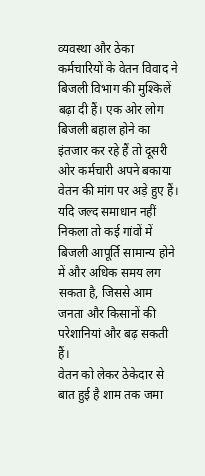व्यवस्था और ठेका कर्मचारियों के वेतन विवाद ने बिजली विभाग की मुश्किलें बढ़ा दी हैं। एक ओर लोग बिजली बहाल होने का इंतजार कर रहे हैं तो दूसरी ओर कर्मचारी अपने बकाया वेतन की मांग पर अड़े हुए हैं। यदि जल्द समाधान नहीं निकला तो कई गांवों में बिजली आपूर्ति सामान्य होने में और अधिक समय लग सकता है, जिससे आम जनता और किसानों की परेशानियां और बढ़ सकती हैं।
वेतन को लेकर ठेकेदार से बात हुई है शाम तक जमा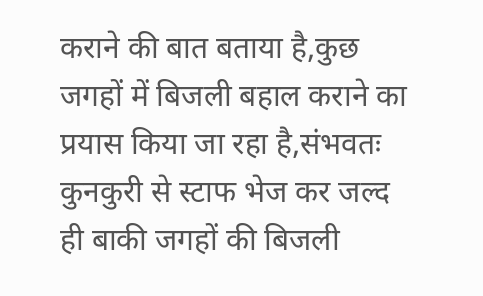कराने की बात बताया है,कुछ जगहों में बिजली बहाल कराने का प्रयास किया जा रहा है,संभवतः कुनकुरी से स्टाफ भेज कर जल्द ही बाकी जगहों की बिजली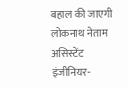बहाल की जाएगी
लोकनाथ नेताम
असिस्टेंट इंजीनियर-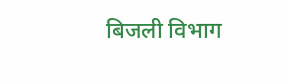बिजली विभाग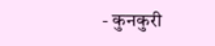- कुनकुरी